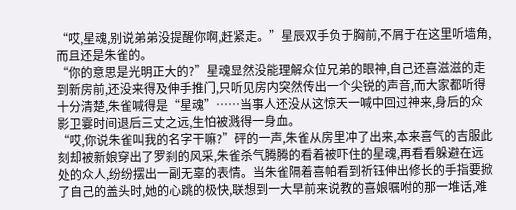“哎,星魂,别说弟弟没提醒你啊,赶紧走。”星辰双手负于胸前,不屑于在这里听墙角,而且还是朱雀的。
“你的意思是光明正大的?”星魂显然没能理解众位兄弟的眼神,自己还喜滋滋的走到新房前,还没来得及伸手推门,只听见房内突然传出一个尖锐的声音,而大家都听得十分清楚,朱雀喊得是“星魂”……当事人还没从这惊天一喊中回过神来,身后的众影卫霎时间退后三丈之远,生怕被溅得一身血。
“哎,你说朱雀叫我的名字干嘛?”砰的一声,朱雀从房里冲了出来,本来喜气的吉服此刻却被新娘穿出了罗刹的风采,朱雀杀气腾腾的看着被吓住的星魂,再看看躲避在远处的众人,纷纷摆出一副无辜的表情。当朱雀隔着喜帕看到祈钰伸出修长的手指要掀了自己的盖头时,她的心跳的极快,联想到一大早前来说教的喜娘嘱咐的那一堆话,难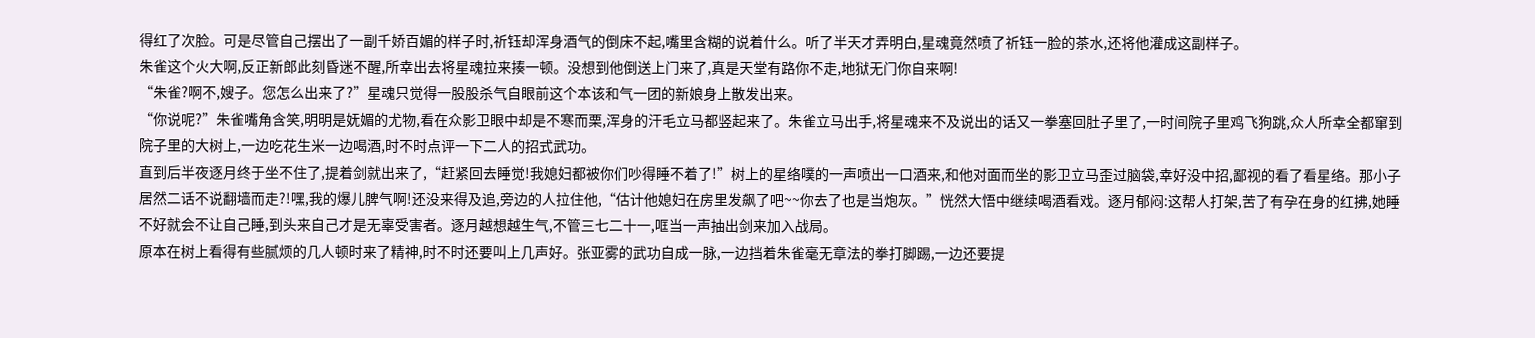得红了次脸。可是尽管自己摆出了一副千娇百媚的样子时,祈钰却浑身酒气的倒床不起,嘴里含糊的说着什么。听了半天才弄明白,星魂竟然喷了祈钰一脸的茶水,还将他灌成这副样子。
朱雀这个火大啊,反正新郎此刻昏迷不醒,所幸出去将星魂拉来揍一顿。没想到他倒送上门来了,真是天堂有路你不走,地狱无门你自来啊!
“朱雀?啊不,嫂子。您怎么出来了?”星魂只觉得一股股杀气自眼前这个本该和气一团的新娘身上散发出来。
“你说呢?”朱雀嘴角含笑,明明是妩媚的尤物,看在众影卫眼中却是不寒而栗,浑身的汗毛立马都竖起来了。朱雀立马出手,将星魂来不及说出的话又一拳塞回肚子里了,一时间院子里鸡飞狗跳,众人所幸全都窜到院子里的大树上,一边吃花生米一边喝酒,时不时点评一下二人的招式武功。
直到后半夜逐月终于坐不住了,提着剑就出来了,“赶紧回去睡觉!我媳妇都被你们吵得睡不着了!”树上的星络噗的一声喷出一口酒来,和他对面而坐的影卫立马歪过脑袋,幸好没中招,鄙视的看了看星络。那小子居然二话不说翻墙而走?!嘿,我的爆儿脾气啊!还没来得及追,旁边的人拉住他,“估计他媳妇在房里发飙了吧~~你去了也是当炮灰。”恍然大悟中继续喝酒看戏。逐月郁闷:这帮人打架,苦了有孕在身的红拂,她睡不好就会不让自己睡,到头来自己才是无辜受害者。逐月越想越生气,不管三七二十一,哐当一声抽出剑来加入战局。
原本在树上看得有些腻烦的几人顿时来了精神,时不时还要叫上几声好。张亚雾的武功自成一脉,一边挡着朱雀毫无章法的拳打脚踢,一边还要提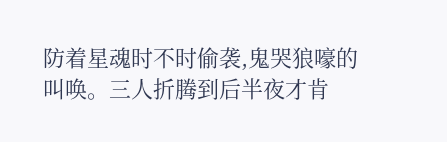防着星魂时不时偷袭,鬼哭狼嚎的叫唤。三人折腾到后半夜才肯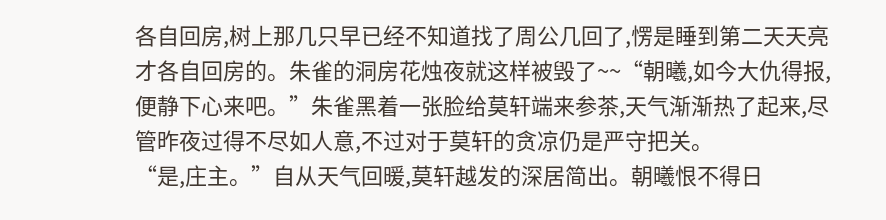各自回房,树上那几只早已经不知道找了周公几回了,愣是睡到第二天天亮才各自回房的。朱雀的洞房花烛夜就这样被毁了~~“朝曦,如今大仇得报,便静下心来吧。”朱雀黑着一张脸给莫轩端来参茶,天气渐渐热了起来,尽管昨夜过得不尽如人意,不过对于莫轩的贪凉仍是严守把关。
“是,庄主。”自从天气回暖,莫轩越发的深居简出。朝曦恨不得日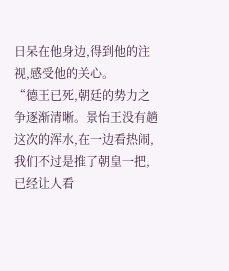日呆在他身边,得到他的注视,感受他的关心。
“德王已死,朝廷的势力之争逐渐清晰。景怡王没有趟这次的浑水,在一边看热闹,我们不过是推了朝皇一把,已经让人看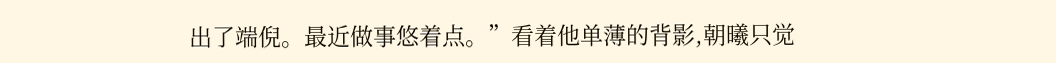出了端倪。最近做事悠着点。”看着他单薄的背影,朝曦只觉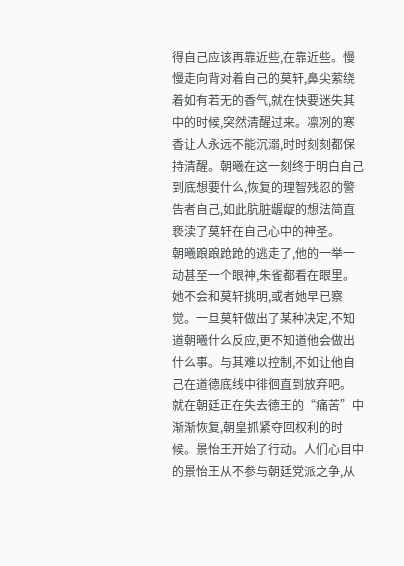得自己应该再靠近些,在靠近些。慢慢走向背对着自己的莫轩,鼻尖萦绕着如有若无的香气,就在快要迷失其中的时候,突然清醒过来。凛冽的寒香让人永远不能沉溺,时时刻刻都保持清醒。朝曦在这一刻终于明白自己到底想要什么,恢复的理智残忍的警告者自己,如此肮脏龌龊的想法简直亵渎了莫轩在自己心中的神圣。
朝曦踉踉跄跄的逃走了,他的一举一动甚至一个眼神,朱雀都看在眼里。她不会和莫轩挑明,或者她早已察觉。一旦莫轩做出了某种决定,不知道朝曦什么反应,更不知道他会做出什么事。与其难以控制,不如让他自己在道德底线中徘徊直到放弃吧。
就在朝廷正在失去德王的“痛苦”中渐渐恢复,朝皇抓紧夺回权利的时候。景怡王开始了行动。人们心目中的景怡王从不参与朝廷党派之争,从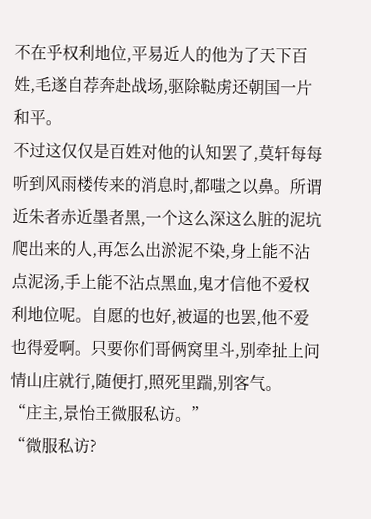不在乎权利地位,平易近人的他为了天下百姓,毛遂自荐奔赴战场,驱除鞑虏还朝国一片和平。
不过这仅仅是百姓对他的认知罢了,莫轩每每听到风雨楼传来的消息时,都嗤之以鼻。所谓近朱者赤近墨者黑,一个这么深这么脏的泥坑爬出来的人,再怎么出淤泥不染,身上能不沾点泥汤,手上能不沾点黑血,鬼才信他不爱权利地位呢。自愿的也好,被逼的也罢,他不爱也得爱啊。只要你们哥俩窝里斗,别牵扯上问情山庄就行,随便打,照死里踹,别客气。
“庄主,景怡王微服私访。”
“微服私访?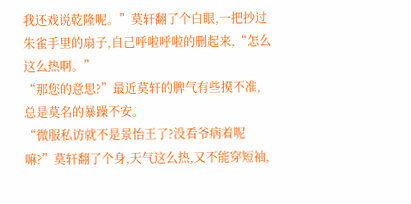我还戏说乾隆呢。”莫轩翻了个白眼,一把抄过朱雀手里的扇子,自己呼啦呼啦的删起来,“怎么这么热啊。”
“那您的意思?”最近莫轩的脾气有些摸不准,总是莫名的暴躁不安。
“微服私访就不是景怡王了?没看爷病着呢嘛?”莫轩翻了个身,天气这么热,又不能穿短袖,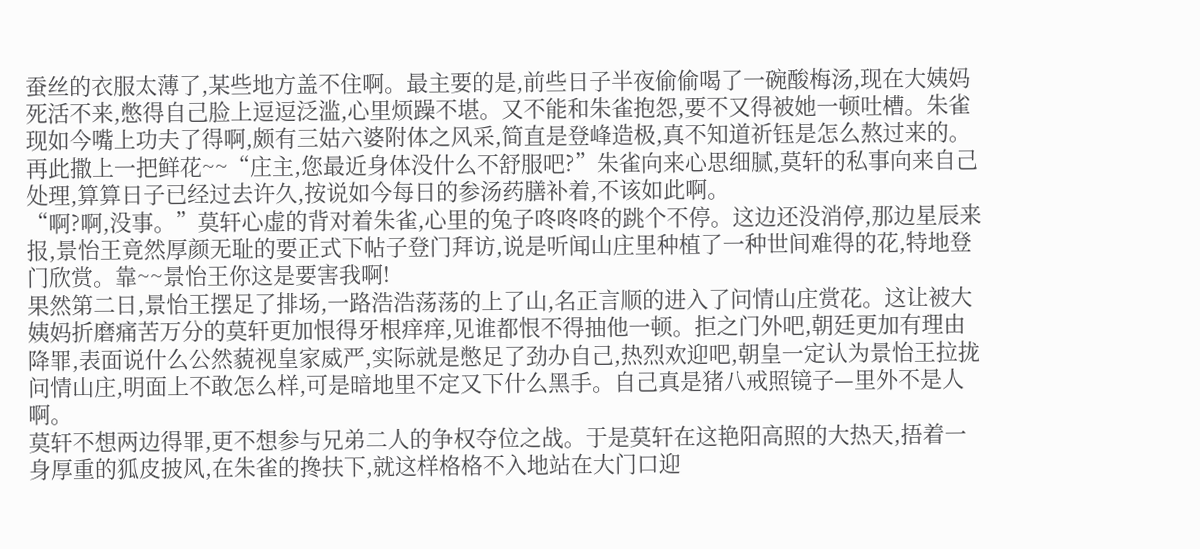蚕丝的衣服太薄了,某些地方盖不住啊。最主要的是,前些日子半夜偷偷喝了一碗酸梅汤,现在大姨妈死活不来,憋得自己脸上逗逗泛滥,心里烦躁不堪。又不能和朱雀抱怨,要不又得被她一顿吐槽。朱雀现如今嘴上功夫了得啊,颇有三姑六婆附体之风采,简直是登峰造极,真不知道祈钰是怎么熬过来的。再此撒上一把鲜花~~“庄主,您最近身体没什么不舒服吧?”朱雀向来心思细腻,莫轩的私事向来自己处理,算算日子已经过去许久,按说如今每日的参汤药膳补着,不该如此啊。
“啊?啊,没事。”莫轩心虚的背对着朱雀,心里的兔子咚咚咚的跳个不停。这边还没消停,那边星辰来报,景怡王竟然厚颜无耻的要正式下帖子登门拜访,说是听闻山庄里种植了一种世间难得的花,特地登门欣赏。靠~~景怡王你这是要害我啊!
果然第二日,景怡王摆足了排场,一路浩浩荡荡的上了山,名正言顺的进入了问情山庄赏花。这让被大姨妈折磨痛苦万分的莫轩更加恨得牙根痒痒,见谁都恨不得抽他一顿。拒之门外吧,朝廷更加有理由降罪,表面说什么公然藐视皇家威严,实际就是憋足了劲办自己,热烈欢迎吧,朝皇一定认为景怡王拉拢问情山庄,明面上不敢怎么样,可是暗地里不定又下什么黑手。自己真是猪八戒照镜子—里外不是人啊。
莫轩不想两边得罪,更不想参与兄弟二人的争权夺位之战。于是莫轩在这艳阳高照的大热天,捂着一身厚重的狐皮披风,在朱雀的搀扶下,就这样格格不入地站在大门口迎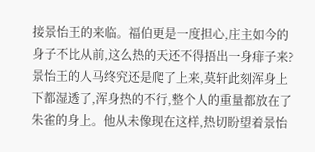接景怡王的来临。福伯更是一度担心,庄主如今的身子不比从前,这么热的天还不得捂出一身痱子来?
景怡王的人马终究还是爬了上来,莫轩此刻浑身上下都湿透了,浑身热的不行,整个人的重量都放在了朱雀的身上。他从未像现在这样,热切盼望着景怡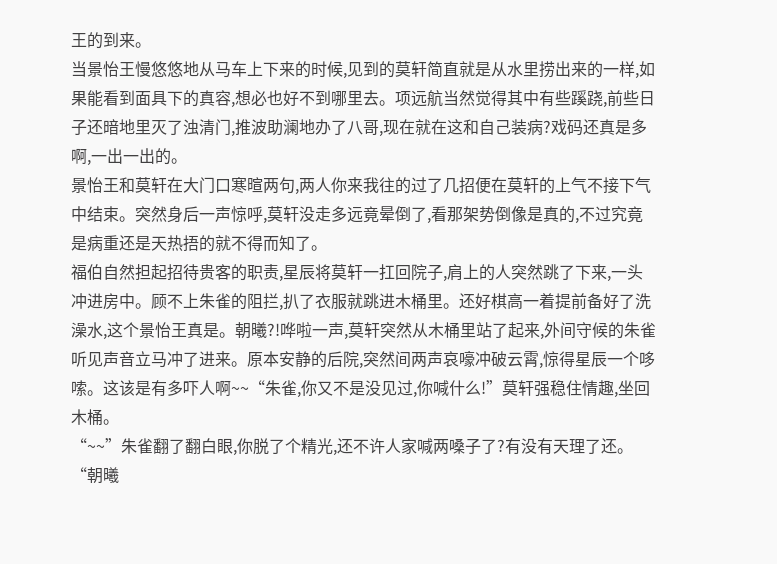王的到来。
当景怡王慢悠悠地从马车上下来的时候,见到的莫轩简直就是从水里捞出来的一样,如果能看到面具下的真容,想必也好不到哪里去。项远航当然觉得其中有些蹊跷,前些日子还暗地里灭了浊清门,推波助澜地办了八哥,现在就在这和自己装病?戏码还真是多啊,一出一出的。
景怡王和莫轩在大门口寒暄两句,两人你来我往的过了几招便在莫轩的上气不接下气中结束。突然身后一声惊呼,莫轩没走多远竟晕倒了,看那架势倒像是真的,不过究竟是病重还是天热捂的就不得而知了。
福伯自然担起招待贵客的职责,星辰将莫轩一扛回院子,肩上的人突然跳了下来,一头冲进房中。顾不上朱雀的阻拦,扒了衣服就跳进木桶里。还好棋高一着提前备好了洗澡水,这个景怡王真是。朝曦?!哗啦一声,莫轩突然从木桶里站了起来,外间守候的朱雀听见声音立马冲了进来。原本安静的后院,突然间两声哀嚎冲破云霄,惊得星辰一个哆嗦。这该是有多吓人啊~~“朱雀,你又不是没见过,你喊什么!”莫轩强稳住情趣,坐回木桶。
“~~”朱雀翻了翻白眼,你脱了个精光,还不许人家喊两嗓子了?有没有天理了还。
“朝曦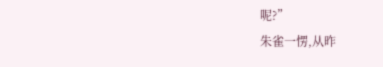呢?”
朱雀一愣,从昨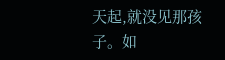天起,就没见那孩子。如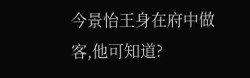今景怡王身在府中做客,他可知道?